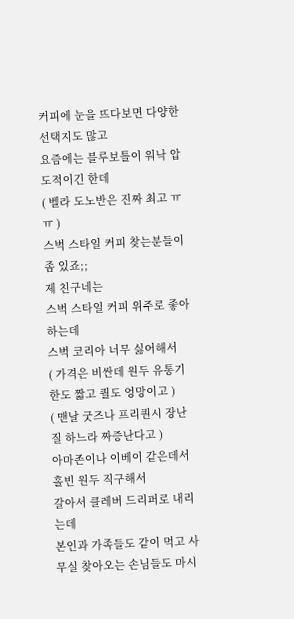커피에 눈을 뜨다보면 다양한 선택지도 많고
요즘에는 블루보틀이 워낙 압도적이긴 한데
( 벨라 도노반은 진짜 최고 ㅠㅠ )
스벅 스타일 커피 찾는분들이 좀 있죠;;
제 친구네는
스벅 스타일 커피 위주로 좋아하는데
스벅 코리아 너무 싫어해서
( 가격은 비싼데 원두 유통기한도 짧고 퀄도 엉망이고 )
( 맨날 굿즈나 프리퀀시 장난질 하느라 짜증난다고 )
아마존이나 이베이 같은데서 홀빈 원두 직구해서
갈아서 클레버 드리퍼로 내리는데
본인과 가족들도 같이 먹고 사무실 찾아오는 손님들도 마시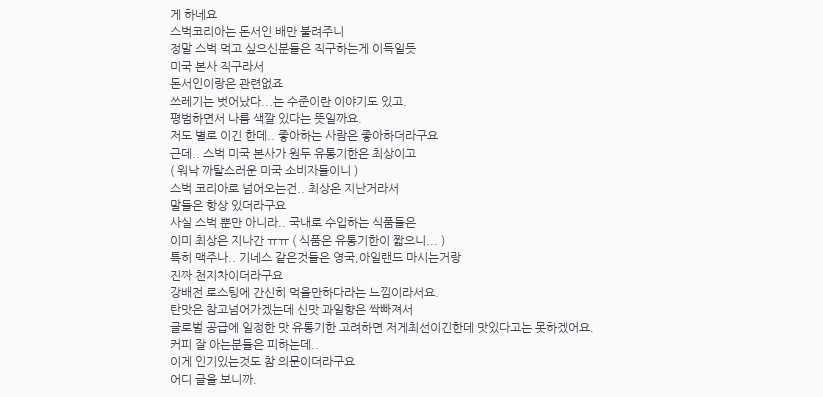게 하네요
스벅코리아는 돈서인 배만 불려주니
정말 스벅 먹고 싶으신분들은 직구하는게 이득일듯
미국 본사 직구라서
돈서인이랑은 관련없죠
쓰레기는 벗어났다...는 수준이란 이야기도 있고.
평범하면서 나름 색깔 있다는 뜻일까요.
저도 별로 이긴 한데.. 좋아하는 사람은 좋아하더라구요
근데.. 스벅 미국 본사가 원두 유통기한은 최상이고
( 워낙 까탈스러운 미국 소비자들이니 )
스벅 코리아로 넘어오는건.. 최상은 지난거라서
말들은 항상 있더라구요
사실 스벅 뿐만 아니라.. 국내로 수입하는 식품들은
이미 최상은 지나간 ㅠㅠ ( 식품은 유통기한이 짧으니... )
특히 맥주나.. 기네스 같은것들은 영국,아일랜드 마시는거랑
진짜 천지차이더라구요
강배전 로스팅에 간신히 먹을만하다라는 느낌이라서요.
탄맛은 참고넘어가겠는데 신맛 과일향은 싹빠져서
글로벌 공급에 일정한 맛 유통기한 고려하면 저게최선이긴한데 맛있다고는 못하겠어요.
커피 잘 아는분들은 피하는데..
이게 인기있는것도 참 의문이더라구요
어디 글을 보니까.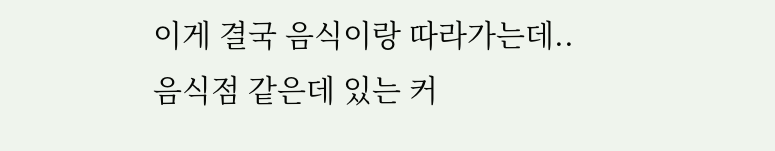이게 결국 음식이랑 따라가는데..
음식점 같은데 있는 커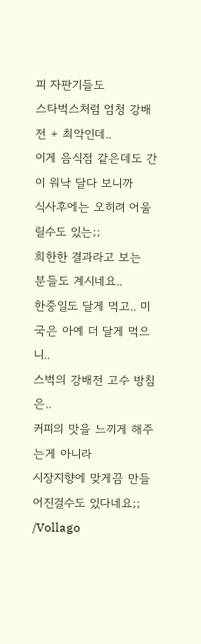피 자판기들도
스타벅스처럼 엄청 강배전 + 최악인데..
이게 음식점 같은데도 간이 워낙 달다 보니까
식사후에는 오히려 어울릴수도 있는;;
희한한 결과라고 보는 분들도 계시네요..
한중일도 달게 먹고.. 미국은 아예 더 달게 먹으니..
스벅의 강배전 고수 방침은..
커피의 맛을 느끼게 해주는게 아니라
시장지향에 맞게끔 만들어진걸수도 있다네요;;
/Vollago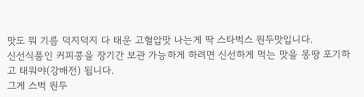맛도 뭐 기름 덕지덕지 다 태운 고혈압맛 나는게 딱 스타벅스 원두맛입니다.
신선식품인 커피콩을 장기간 보관 가능하게 하려면 신선하게 먹는 맛을 몽땅 포기하고 태워야(강배전) 됩니다.
그게 스벅 원두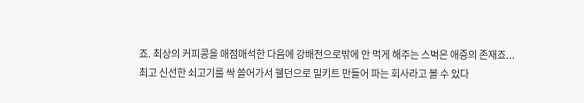죠. 최상의 커피콩을 매점매석한 다음에 강배전으로밖에 안 먹게 해주는 스벅은 애증의 존재죠...
최고 신선한 쇠고기를 싹 쓸어가서 웰던으로 밀키트 만들어 파는 회사라고 볼 수 있다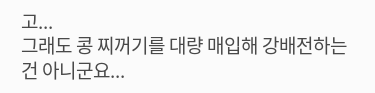고...
그래도 콩 찌꺼기를 대량 매입해 강배전하는건 아니군요...